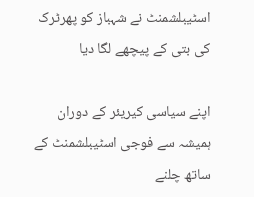اسٹیبلشمنٹ نے شہباز کو پھرٹرک کی بتی کے پیچھے لگا دیا

اپنے سیاسی کیریئر کے دوران ہمیشہ سے فوجی اسٹیبلشمنٹ کے ساتھ چلنے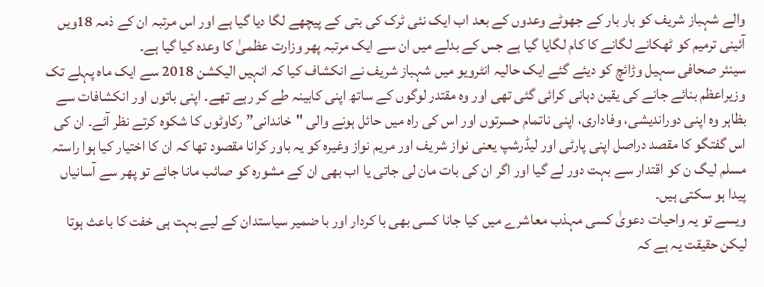والے شہباز شریف کو بار بار کے جھوٹے وعدوں کے بعد اب ایک نئی ٹرک کی بتی کے پیچھے لگا دیا گیا ہے اور اس مرتبہ ان کے ذمہ 18ویں آئینی ترمیم کو ٹھکانے لگانے کا کام لگایا گیا ہے جس کے بدلے میں ان سے ایک مرتبہ پھر وزارت عظمیٰ کا وعدہ کیا گیا ہے۔
سینئر صحافی سہیل وڑائچ کو دیئے گئے ایک حالیہ انٹرویو میں شہباز شریف نے انکشاف کیا کہ انہیں الیکشن 2018 سے ایک ماہ پہلے تک وزیراعظم بنائے جانے کی یقین دہانی کرائی گئی تھی اور وہ مقتدر لوگوں کے ساتھ اپنی کابینہ طے کر رہے تھے۔ اپنی باتوں اور انکشافات سے بظاہر وہ اپنی دوراندیشی، وفاداری، اپنی ناتمام حسرتوں اور اس کی راہ میں حائل ہونے والی "خاندانی” رکاوٹوں کا شکوہ کرتے نظر آئے۔ ان کی اس گفتگو کا مقصد دراصل اپنی پارٹی اور لیڈرشپ یعنی نواز شریف اور مریم نواز وغیرہ کو یہ باور کرانا مقصود تھا کہ ان کا اختیار کیا ہوا راستہ مسلم لیگ ن کو اقتدار سے بہت دور لے گیا اور اگر ان کی بات مان لی جاتی یا اب بھی ان کے مشورہ کو صائب مانا جائے تو پھر سے آسانیاں پیدا ہو سکتی ہیں۔
ویسے تو یہ واحیات دعویٰ کسی مہذب معاشرے میں کیا جانا کسی بھی با کردار اور با ضمیر سیاستدان کے لیے بہت ہی خفت کا باعث ہوتا لیکن حقیقت یہ ہے کہ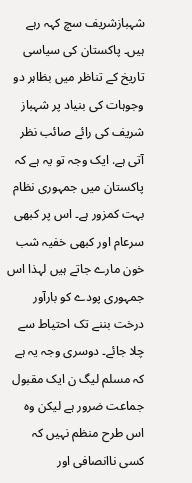شہبازشریف سچ کہہ رہے ہیں۔ پاکستان کی سیاسی تاریخ کے تناظر میں بظاہر دو وجوہات کی بنیاد پر شہباز شریف کی رائے صائب نظر آتی ہے. ایک وجہ تو یہ ہے کہ پاکستان میں جمہوری نظام بہت کمزور ہے۔ اس پر کبھی سرعام اور کبھی خفیہ شب خون مارے جاتے ہیں لہذا اس جمہوری پودے کو بارآور درخت بننے تک احتیاط سے چلا جائے۔ دوسری وجہ یہ ہے کہ مسلم لیگ ن ایک مقبول جماعت ضرور ہے لیکن وہ اس طرح منظم نہیں کہ کسی ناانصافی اور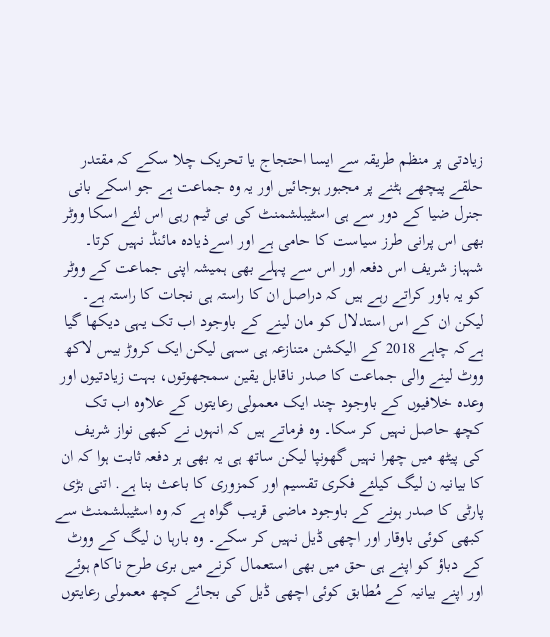زیادتی پر منظم طریقہ سے ایسا احتجاج یا تحریک چلا سکے کہ مقتدر حلقے پیچھے ہٹنے پر مجبور ہوجائیں اور یہ وہ جماعت ہے جو اسکے بانی جنرل ضیا کے دور سے ہی اسٹیبلشمنٹ کی بی ٹیم رہی اس لئے اسکا ووٹر بھی اس پرانی طرز سیاست کا حامی ہے اور اسےذیادہ مائنڈ نہیں کرتا۔
شہباز شریف اس دفعہ اور اس سے پہلے بھی ہمیشہ اپنی جماعت کے ووٹر کو یہ باور کراتے رہے ہیں کہ دراصل ان کا راستہ ہی نجات کا راستہ ہے۔ لیکن ان کے اس استدلال کو مان لینے کے باوجود اب تک یہی دیکھا گیا ہےکہ چاہے 2018 کے الیکشن متنازعہ ہی سہی لیکن ایک کروڑ بیس لاکھ ووٹ لینے والی جماعت کا صدر ناقابل یقین سمجھوتوں، بہت زیادتیوں اور وعدہ خلافیوں کے باوجود چند ایک معمولی رعایتوں کے علاوہ اب تک کچھ حاصل نہیں کر سکا۔ وہ فرماتے ہیں کہ انہوں نے کبھی نواز شریف کی پیٹھ میں چھرا نہیں گھونپا لیکن ساتھ ہی یہ بھی ہر دفعہ ثابت ہوا کہ ان کا بیانیہ ن لیگ کیلئے فکری تقسیم اور کمزوری کا باعث بنا ہے. اتنی بڑی پارٹی کا صدر ہونے کے باوجود ماضی قریب گواہ ہے کہ وہ اسٹیبلشمنٹ سے کبھی کوئی باوقار اور اچھی ڈیل نہیں کر سکے۔ وہ بارہا ن لیگ کے ووٹ کے دباؤ کو اپنے ہی حق میں بھی استعمال کرنے میں بری طرح ناکام ہوئے اور اپنے بیانیہ کے مُطابق کوئی اچھی ڈیل کی بجائے کچھ معمولی رعایتوں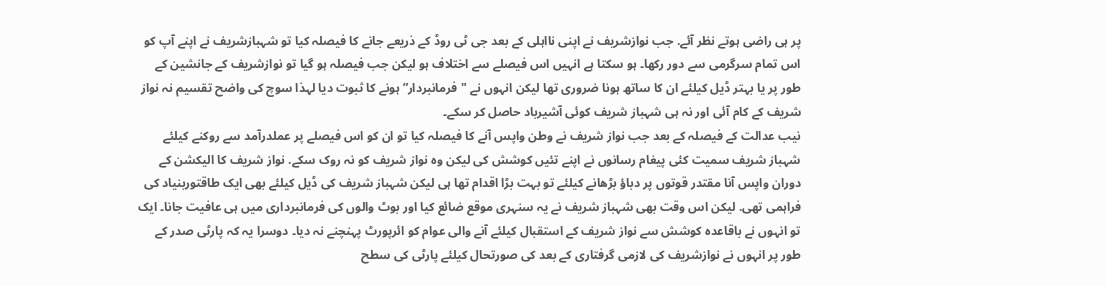پر ہی راضی ہوتے نظر آئے. جب نوازشریف نے اپنی نااہلی کے بعد جی ٹی روڈ کے ذریعے جانے کا فیصلہ کیا تو شہبازشریف نے اپنے آپ کو اس تمام سرگرمی سے دور رکھا۔ ہو سکتا ہے انہیں اس فیصلے سے اختلاف ہو لیکن جب فیصلہ ہو گیا تو نوازشریف کے جانشین کے طور پر یا بہتر ڈیل کیلئے ان کا ساتھ ہونا ضروری تھا لیکن انہوں نے "فرمانبردار” ہونے کا ثبوت دیا لہذا سوچ کی واضح تقسیم نہ نواز شریف کے کام آئی اور نہ ہی شہباز شریف کوئی آشیرباد حاصل کر سکے۔
نیب عدالت کے فیصلہ کے بعد جب نواز شریف نے وطن واپس آنے کا فیصلہ کیا تو ان کو اس فیصلے پر عملدرآمد سے روکنے کیلئے شہباز شریف سمیت کئی پیغام رسانوں نے اپنے تئیں کوشش کی لیکن وہ نواز شریف کو نہ روک سکے. نواز شریف کا الیکشن کے دوران واپس آنا مقتدر قوتوں پر دباؤ بڑھانے کیلئے تو بہت بڑا اقدام تھا ہی لیکن شہباز شریف کی ڈیل کیلئے بھی ایک طاقتوربنیاد کی فراہمی تھی. لیکن اس وقت بھی شہباز شریف نے یہ سنہری موقع ضائع کیا اور بوٹ والوں کی فرمانبرداری میں ہی عافیت جانا۔ ایک تو انہوں نے باقاعدہ کوشش سے نواز شریف کے استقبال کیلئے آنے والی عوام کو ائرپورٹ پہنچنے نہ دیا۔ دوسرا یہ کہ پارٹی صدر کے طور پر انہوں نے نوازشریف کی لازمی گرفتاری کے بعد کی صورتحال کیلئے پارٹی کی سطح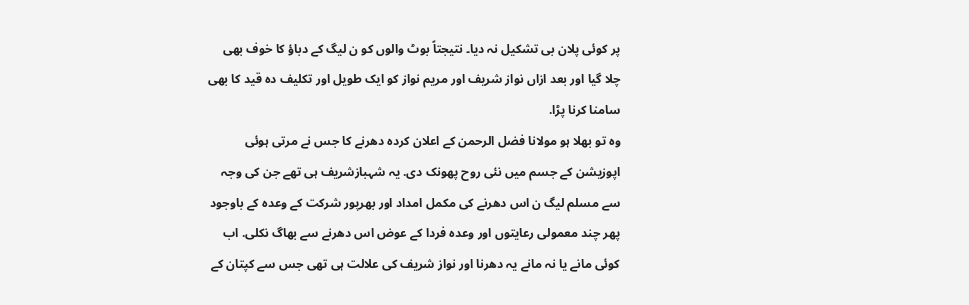پر کوئی پلان بی تشکیل نہ دیا۔ نتیجتاً بوٹ والوں کو ن لیگ کے دباؤ کا خوف بھی چلا گیا اور بعد ازاں نواز شریف اور مریم نواز کو ایک طویل اور تکلیف دہ قید کا بھی سامنا کرنا پڑا.
وہ تو بھلا ہو مولانا فضل الرحمن کے اعلان کردہ دھرنے کا جس نے مرتی ہوئی اپوزیشن کے جسم میں نئی روح پھونک دی. یہ شہبازشریف ہی تھے جن کی وجہ سے مسلم لیگ ن اس دھرنے کی مکمل امداد اور بھرپور شرکت کے وعدہ کے باوجود پھر چند معمولی رعایتوں اور وعدہ فردا کے عوض اس دھرنے سے بھاگ نکلی. اب کوئی مانے یا نہ مانے یہ دھرنا اور نواز شریف کی علالت ہی تھی جس سے کپتان کے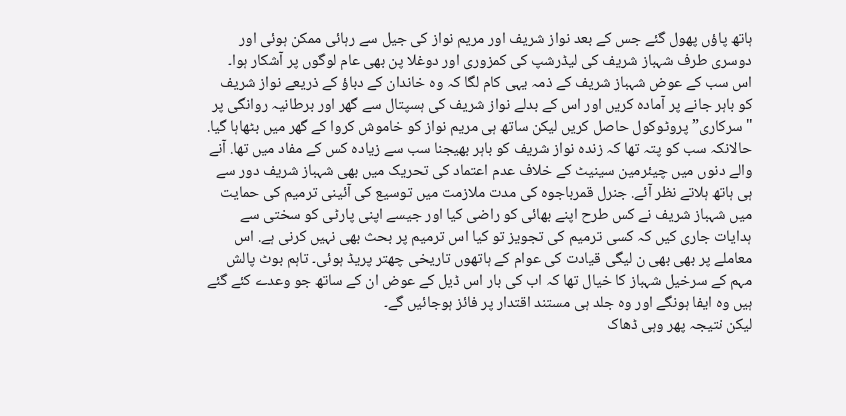ہاتھ پاؤں پھول گئے جس کے بعد نواز شریف اور مریم نواز کی جیل سے رہائی ممکن ہوئی اور دوسری طرف شہباز شریف کی لیڈرشپ کی کمزوری اور دوغلا پن بھی عام لوگوں پر آشکار ہوا۔
اس سب کے عوض شہباز شریف کے ذمہ یہی کام لگا کہ وہ خاندان کے دباؤ کے ذریعے نواز شریف کو باہر جانے پر آمادہ کریں اور اس کے بدلے نواز شریف کی ہسپتال سے گھر اور برطانیہ روانگی پر "سرکاری” پروٹوکول حاصل کریں لیکن ساتھ ہی مریم نواز کو خاموش کروا کے گھر میں بٹھاہا گیا. حالانکہ سب کو پتہ تھا کہ زندہ نواز شریف کو باہر بھیجنا سب سے زیادہ کس کے مفاد میں تھا. آنے والے دنوں میں چیئرمین سینیٹ کے خلاف عدم اعتماد کی تحریک میں بھی شہباز شریف دور سے ہی ہاتھ ہلاتے نظر آئے. جنرل قمرباجوہ کی مدت ملازمت میں توسیع کی آئینی ترمیم کی حمایت میں شہباز شریف نے کس طرح اپنے بھائی کو راضی کیا اور جیسے اپنی پارٹی کو سختی سے ہدایات جاری کیں کہ کسی ترمیم کی تجویز تو کیا اس ترمیم پر بحث بھی نہیں کرنی ہے. اس معاملے پر بھی بھی ن لیگی قیادت کی عوام کے ہاتھوں تاریخی چھتر پریڈ ہوئی۔ تاہم بوٹ پالش مہم کے سرخیل شہباز کا خیال تھا کہ اب کی بار اس ڈیل کے عوض ان کے ساتھ جو وعدے کئے گئے ہیں وہ ایفا ہونگے اور وہ جلد ہی مستند اقتدار پر فائز ہوجائیں گے۔
لیکن نتیجہ پھر وہی ڈھاک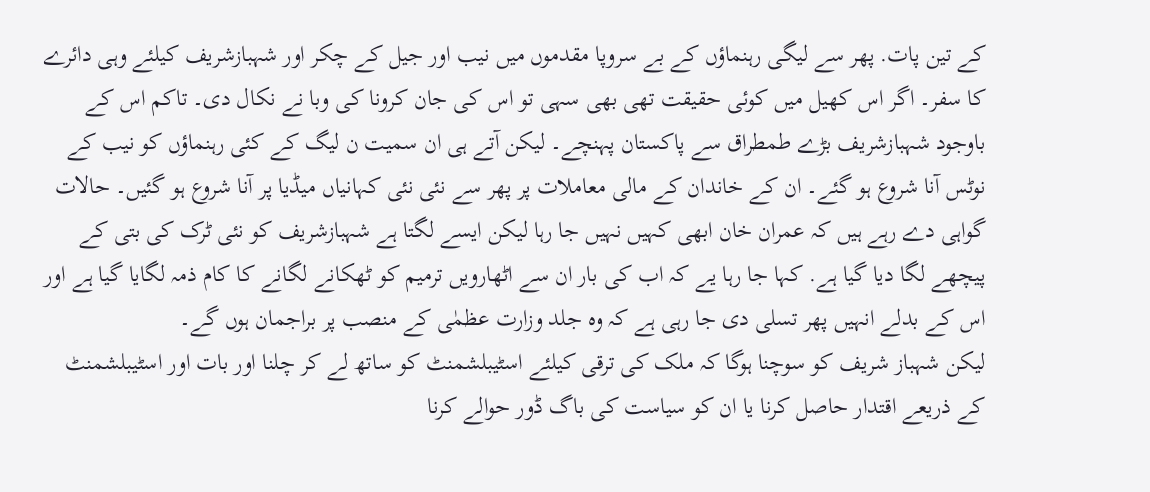کے تین پات. پھر سے لیگی رہنماؤں کے بے سروپا مقدموں میں نیب اور جیل کے چکر اور شہبازشریف کیلئے وہی دائرے کا سفر۔ اگر اس کھیل میں کوئی حقیقت تھی بھی سہی تو اس کی جان کرونا کی وبا نے نکال دی۔ تاکم اس کے باوجود شہبازشریف بڑے طمطراق سے پاکستان پہنچے۔ لیکن آتے ہی ان سمیت ن لیگ کے کئی رہنماؤں کو نیب کے نوٹس آنا شروع ہو گئے۔ ان کے خاندان کے مالی معاملات پر پھر سے نئی نئی کہانیاں میڈیا پر آنا شروع ہو گئیں۔ حالات گواہی دے رہے ہیں کہ عمران خان ابھی کہیں نہیں جا رہا لیکن ایسے لگتا ہے شہبازشریف کو نئی ٹرک کی بتی کے پیچھے لگا دیا گیا ہے. کہا جا رہا یے کہ اب کی بار ان سے اٹھارویں ترمیم کو ٹھکانے لگانے کا کام ذمہ لگایا گیا ہے اور اس کے بدلے انہیں پھر تسلی دی جا رہی ہے کہ وہ جلد وزارت عظمٰی کے منصب پر براجمان ہوں گے۔
لیکن شہباز شریف کو سوچنا ہوگا کہ ملک کی ترقی کیلئے اسٹیبلشمنٹ کو ساتھ لے کر چلنا اور بات اور اسٹیبلشمنٹ کے ذریعے اقتدار حاصل کرنا یا ان کو سیاست کی باگ ڈور حوالے کرنا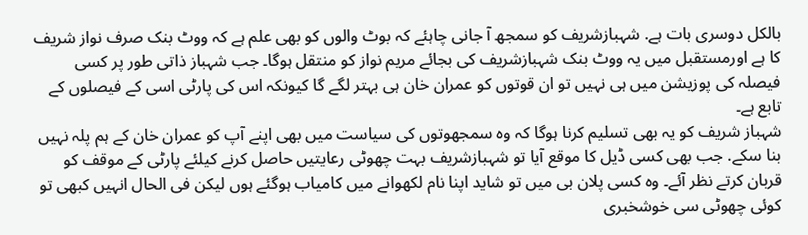بالکل دوسری بات ہے. شہبازشریف کو سمجھ آ جانی چاہئے کہ بوٹ والوں کو بھی علم ہے کہ ووٹ بنک صرف نواز شریف کا ہے اورمستقبل میں یہ ووٹ بنک شہبازشریف کی بجائے مریم نواز کو منتقل ہوگا۔ جب شہباز ذاتی طور پر کسی فیصلہ کی پوزیشن میں ہی نہیں تو ان قوتوں کو عمران خان ہی بہتر لگے گا کیونکہ اس کی پارٹی اسی کے فیصلوں کے تابع ہے۔
شہباز شریف کو یہ بھی تسلیم کرنا ہوگا کہ وہ سمجھوتوں کی سیاست میں بھی اپنے آپ کو عمران خان کے ہم پلہ نہیں بنا سکے. جب بھی کسی ڈیل کا موقع آیا تو شہبازشریف بہت چھوٹی رعایتیں حاصل کرنے کیلئے پارٹی کے موقف کو قربان کرتے نظر آئے۔ وہ کسی پلان بی میں تو شاید اپنا نام لکھوانے میں کامیاب ہوگئے ہوں لیکن فی الحال انہیں کبھی تو کوئی چھوٹی سی خوشخبری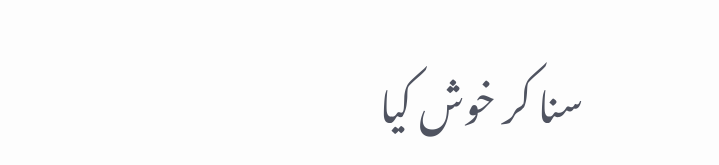سنا کر خوش کیا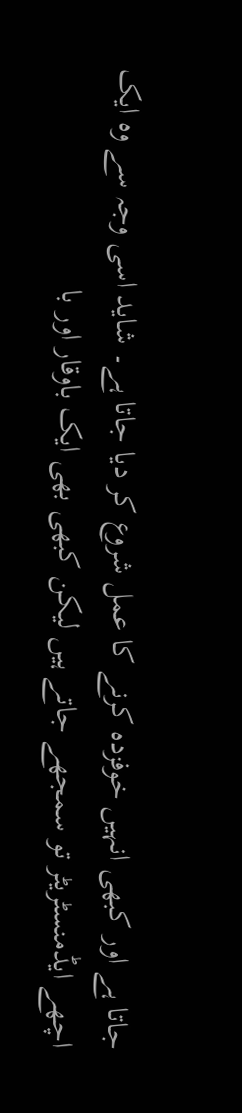جاتا ہے اور کبھی انہیں خوفزدہ کرنے کا عمل شروع کر دیا جاتا ہے۔ شاید اسی وجہ سے وہ ایک اچھے ایڈمنسٹریٹر تو سمجھے جاتے ہیں لیکن کبھی بھی ایک باوقار اور با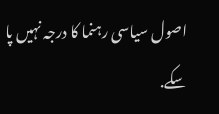اصول سیاسی رہنما کا درجہ نہیں پا سکے.